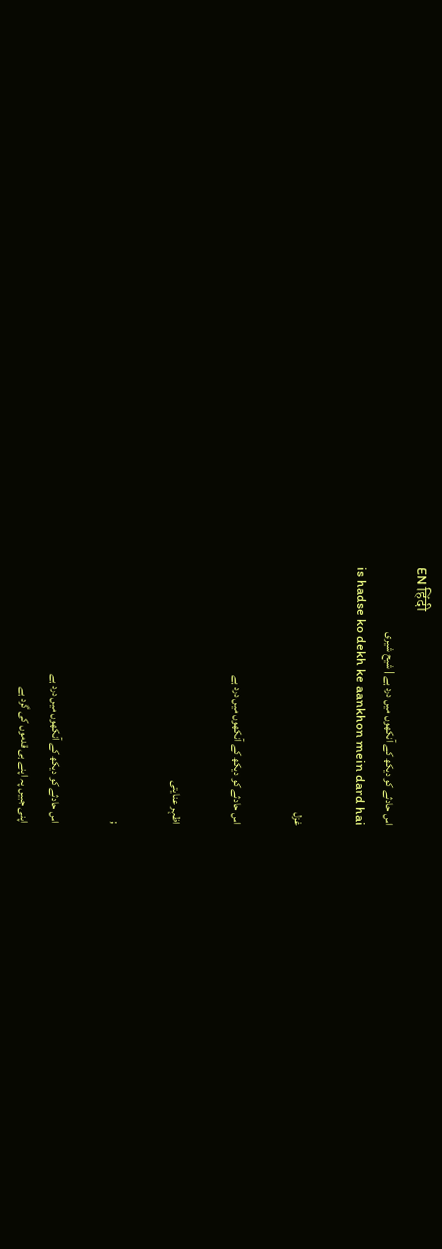EN हिंदी
اس حادثے کو دیکھ کے آنکھوں میں درد ہے | شیح شیری
is hadse ko dekh ke aankhon mein dard hai

غزل

اس حادثے کو دیکھ کے آنکھوں میں درد ہے

اظہر عنایتی

;

اس حادثے کو دیکھ کے آنکھوں میں درد ہے
اپنی جبیں پہ اپنے ہی قدموں کی گرد ہے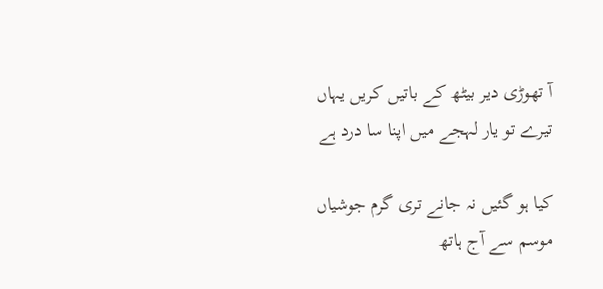آ تھوڑی دیر بیٹھ کے باتیں کریں یہاں
تیرے تو یار لہجے میں اپنا سا درد ہے

کیا ہو گئیں نہ جانے تری گرم جوشیاں
موسم سے آج ہاتھ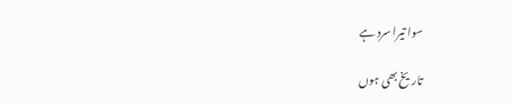سوا تیرا سرد ہے

تاریخ بھی ہوں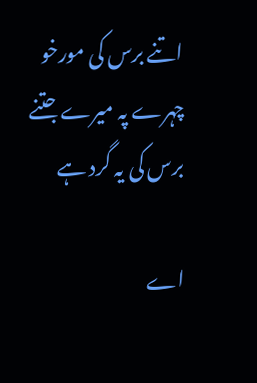اتنے برس کی مورخو
چہرے پہ میرے جتنے برس کی یہ گرد ہے

اے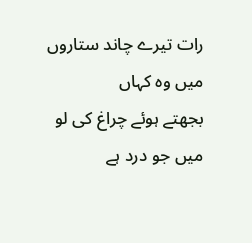رات تیرے چاند ستاروں میں وہ کہاں
بجھتے ہوئے چراغ کی لو میں جو درد ہے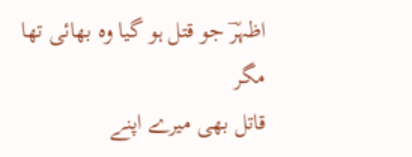اظہرؔ جو قتل ہو گیا وہ بھائی تھا مگر
قاتل بھی میرے اپنے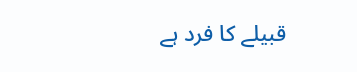قبیلے کا فرد ہے